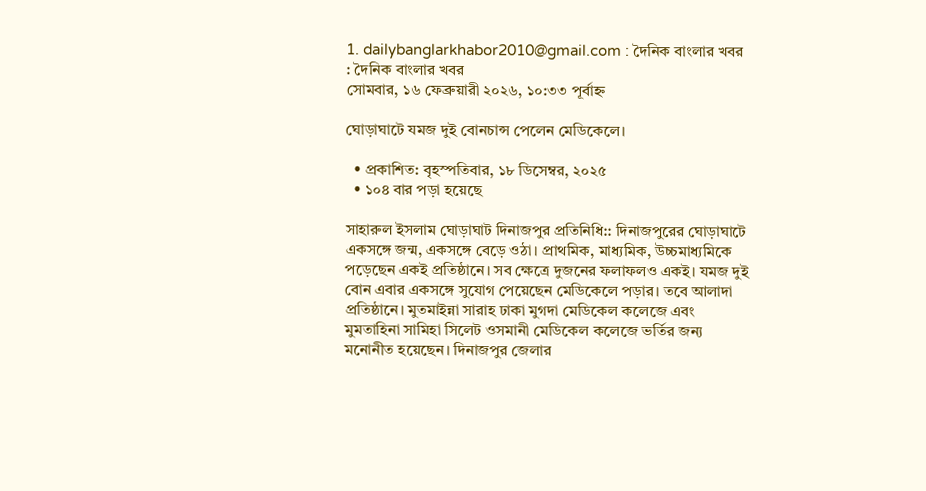1. dailybanglarkhabor2010@gmail.com : দৈনিক বাংলার খবর : দৈনিক বাংলার খবর
সোমবার, ১৬ ফেব্রুয়ারী ২০২৬, ১০:৩৩ পূর্বাহ্ন

ঘোড়াঘাটে যমজ দুই বোনচান্স পেলেন মেডিকেলে।

  • প্রকাশিত: বৃহস্পতিবার, ১৮ ডিসেম্বর, ২০২৫
  • ১০৪ বার পড়া হয়েছে

সাহারুল ইসলাম ঘোড়াঘাট দিনাজপুর প্রতিনিধি:: দিনাজপুরের ঘোড়াঘাটে একসঙ্গে জন্ম, একসঙ্গে বেড়ে ওঠা। প্রাথমিক, মাধ্যমিক, উচ্চমাধ্যমিকে পড়েছেন একই প্রতিষ্ঠানে। সব ক্ষেত্রে দুজনের ফলাফলও একই। যমজ দুই বোন এবার একসঙ্গে সুযোগ পেয়েছেন মেডিকেলে পড়ার। তবে আলাদা প্রতিষ্ঠানে। মুতমাইন্না সারাহ ঢাকা মুগদা মেডিকেল কলেজে এবং মুমতাহিনা সামিহা সিলেট ওসমানী মেডিকেল কলেজে ভর্তির জন্য মনোনীত হয়েছেন। দিনাজপুর জেলার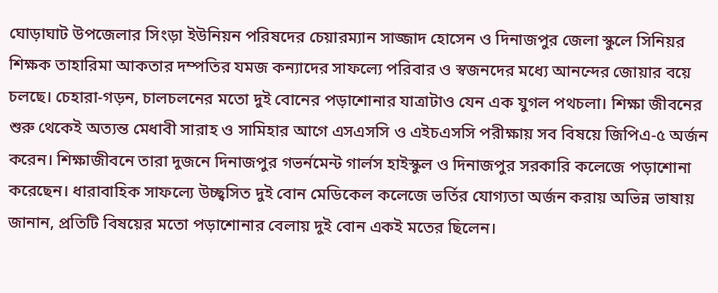ঘোড়াঘাট উপজেলার সিংড়া ইউনিয়ন পরিষদের চেয়ারম্যান সাজ্জাদ হোসেন ও দিনাজপুর জেলা স্কুলে সিনিয়র শিক্ষক তাহারিমা আকতার দম্পতির যমজ কন্যাদের সাফল্যে পরিবার ও স্বজনদের মধ্যে আনন্দের জোয়ার বয়ে চলছে। চেহারা-গড়ন, চালচলনের মতো দুই বোনের পড়াশোনার যাত্রাটাও যেন এক যুগল পথচলা। শিক্ষা জীবনের শুরু থেকেই অত্যন্ত মেধাবী সারাহ ও সামিহার আগে এসএসসি ও এইচএসসি পরীক্ষায় সব বিষয়ে জিপিএ-৫ অর্জন করেন। শিক্ষাজীবনে তারা দুজনে দিনাজপুর গভর্নমেন্ট গার্লস হাইস্কুল ও দিনাজপুর সরকারি কলেজে পড়াশোনা করেছেন। ধারাবাহিক সাফল্যে উচ্ছ্বসিত দুই বোন মেডিকেল কলেজে ভর্তির যোগ্যতা অর্জন করায় অভিন্ন ভাষায় জানান, প্রতিটি বিষয়ের মতো পড়াশোনার বেলায় দুই বোন একই মতের ছিলেন।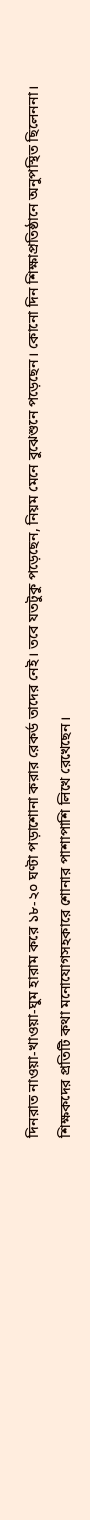দিনরাত নাওয়া-খাওয়া-ঘুম হারাম করে ১৮-২০ ঘণ্টা পড়াশোনা করার রেকর্ড তাদের নেই। তবে যতটুকু পড়েছেন, নিয়ম মেনে বুঝেশুনে পড়েছেন। কোনো দিন শিক্ষাপ্রতিষ্ঠানে অনুপস্থিত ছিলেননা।
শিক্ষকদের প্রতিটি কথা মনোযোগসহকারে শোনার পাশাপাশি লিখে রেখেছেন।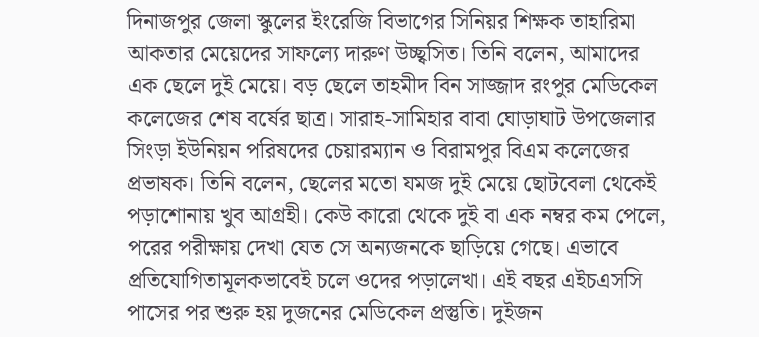দিনাজপুর জেলা স্কুলের ইংরেজি বিভাগের সিনিয়র শিক্ষক তাহারিমা আকতার মেয়েদের সাফল্যে দারুণ উচ্ছ্বসিত। তিনি বলেন, আমাদের এক ছেলে দুই মেয়ে। বড় ছেলে তাহমীদ বিন সাজ্জাদ রংপুর মেডিকেল কলেজের শেষ বর্ষের ছাত্র। সারাহ-সামিহার বাবা ঘোড়াঘাট উপজেলার সিংড়া ইউনিয়ন পরিষদের চেয়ারম্যান ও বিরামপুর বিএম কলেজের প্রভাষক। তিনি বলেন, ছেলের মতো যমজ দুই মেয়ে ছোটবেলা থেকেই পড়াশোনায় খুব আগ্রহী। কেউ কারো থেকে দুই বা এক নম্বর কম পেলে, পরের পরীক্ষায় দেখা যেত সে অন্যজনকে ছাড়িয়ে গেছে। এভাবে প্রতিযোগিতামূলকভাবেই চলে ওদের পড়ালেখা। এই বছর এইচএসসি পাসের পর শুরু হয় দুজনের মেডিকেল প্রস্তুতি। দুইজন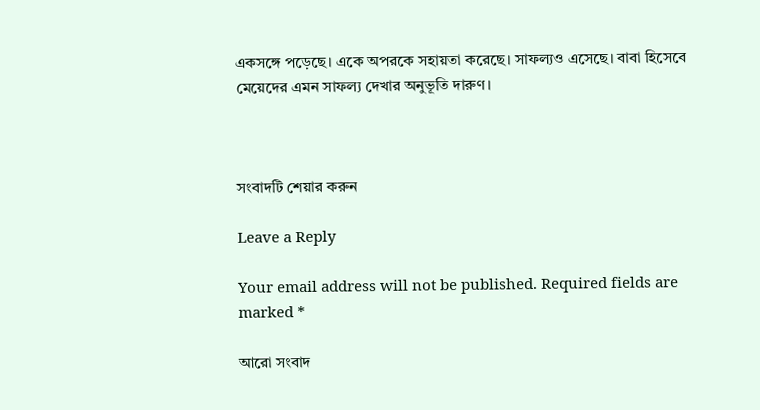একসঙ্গে পড়েছে। একে অপরকে সহায়তা করেছে। সাফল্যও এসেছে। বাবা হিসেবে মেয়েদের এমন সাফল্য দেখার অনুভূতি দারুণ।



সংবাদটি শেয়ার করুন

Leave a Reply

Your email address will not be published. Required fields are marked *

আরো সংবাদ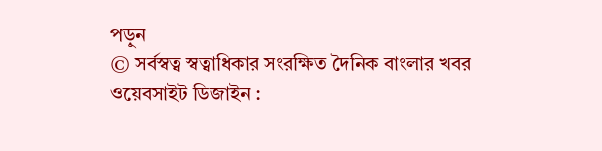পড়ুন
© সর্বস্বত্ব স্বত্বাধিকার সংরক্ষিত দৈনিক বাংলার খবর
ওয়েবসাইট ডিজাইন :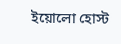ইয়োলো হোস্ট